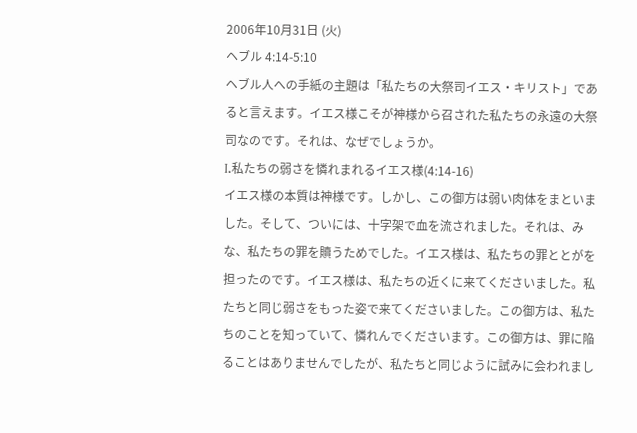2006年10月31日 (火)
ヘブル 4:14-5:10
ヘブル人への手紙の主題は「私たちの大祭司イエス・キリスト」であると言えます。イエス様こそが神様から召された私たちの永遠の大祭司なのです。それは、なぜでしょうか。
I.私たちの弱さを憐れまれるイエス様(4:14-16)
イエス様の本質は神様です。しかし、この御方は弱い肉体をまといました。そして、ついには、十字架で血を流されました。それは、みな、私たちの罪を贖うためでした。イエス様は、私たちの罪ととがを担ったのです。イエス様は、私たちの近くに来てくださいました。私たちと同じ弱さをもった姿で来てくださいました。この御方は、私たちのことを知っていて、憐れんでくださいます。この御方は、罪に陥ることはありませんでしたが、私たちと同じように試みに会われまし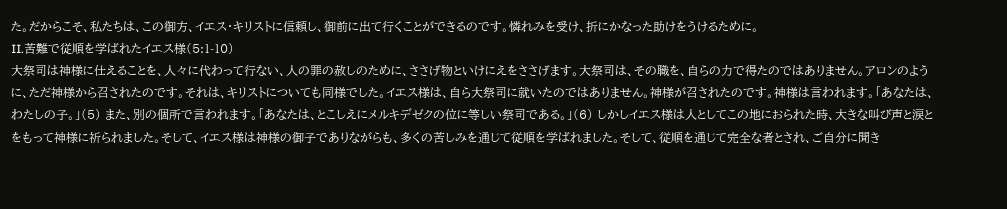た。だからこそ、私たちは、この御方、イエス・キリストに信頼し、御前に出て行くことができるのです。憐れみを受け、折にかなった助けをうけるために。
II.苦難で従順を学ばれたイエス様(5:1-10)
大祭司は神様に仕えることを、人々に代わって行ない、人の罪の赦しのために、ささげ物といけにえをささげます。大祭司は、その職を、自らの力で得たのではありません。アロンのように、ただ神様から召されたのです。それは、キリストについても同様でした。イエス様は、自ら大祭司に就いたのではありません。神様が召されたのです。神様は言われます。「あなたは、わたしの子。」(5) また、別の個所で言われます。「あなたは、とこしえにメルキデゼクの位に等しい祭司である。」(6) しかしイエス様は人としてこの地におられた時、大きな叫び声と涙とをもって神様に祈られました。そして、イエス様は神様の御子でありながらも、多くの苦しみを通じて従順を学ばれました。そして、従順を通じて完全な者とされ、ご自分に聞き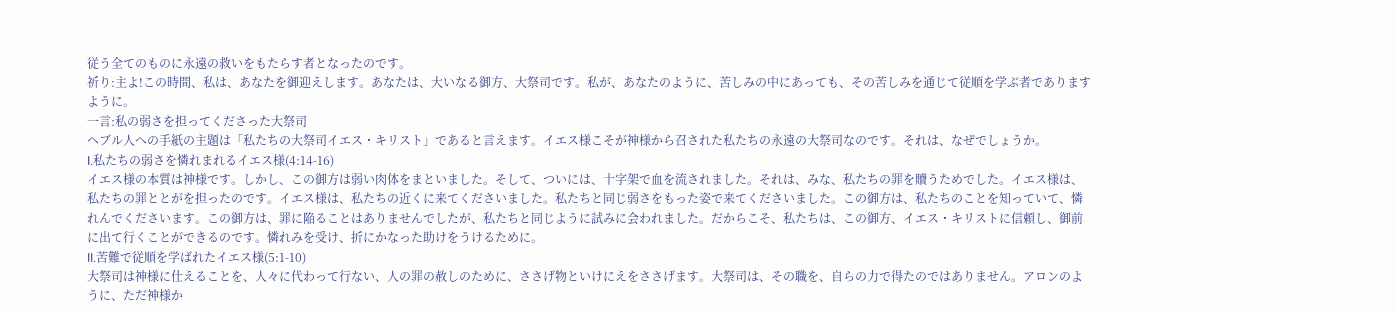従う全てのものに永遠の救いをもたらす者となったのです。
祈り:主よ!この時間、私は、あなたを御迎えします。あなたは、大いなる御方、大祭司です。私が、あなたのように、苦しみの中にあっても、その苦しみを通じて従順を学ぶ者でありますように。
一言:私の弱さを担ってくださった大祭司
ヘブル人への手紙の主題は「私たちの大祭司イエス・キリスト」であると言えます。イエス様こそが神様から召された私たちの永遠の大祭司なのです。それは、なぜでしょうか。
I.私たちの弱さを憐れまれるイエス様(4:14-16)
イエス様の本質は神様です。しかし、この御方は弱い肉体をまといました。そして、ついには、十字架で血を流されました。それは、みな、私たちの罪を贖うためでした。イエス様は、私たちの罪ととがを担ったのです。イエス様は、私たちの近くに来てくださいました。私たちと同じ弱さをもった姿で来てくださいました。この御方は、私たちのことを知っていて、憐れんでくださいます。この御方は、罪に陥ることはありませんでしたが、私たちと同じように試みに会われました。だからこそ、私たちは、この御方、イエス・キリストに信頼し、御前に出て行くことができるのです。憐れみを受け、折にかなった助けをうけるために。
II.苦難で従順を学ばれたイエス様(5:1-10)
大祭司は神様に仕えることを、人々に代わって行ない、人の罪の赦しのために、ささげ物といけにえをささげます。大祭司は、その職を、自らの力で得たのではありません。アロンのように、ただ神様か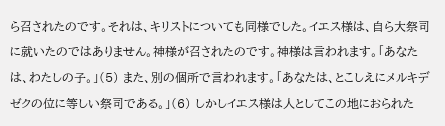ら召されたのです。それは、キリストについても同様でした。イエス様は、自ら大祭司に就いたのではありません。神様が召されたのです。神様は言われます。「あなたは、わたしの子。」(5) また、別の個所で言われます。「あなたは、とこしえにメルキデゼクの位に等しい祭司である。」(6) しかしイエス様は人としてこの地におられた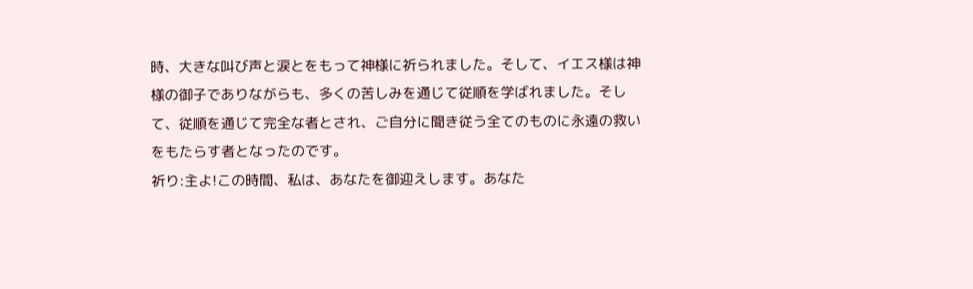時、大きな叫び声と涙とをもって神様に祈られました。そして、イエス様は神様の御子でありながらも、多くの苦しみを通じて従順を学ばれました。そして、従順を通じて完全な者とされ、ご自分に聞き従う全てのものに永遠の救いをもたらす者となったのです。
祈り:主よ!この時間、私は、あなたを御迎えします。あなた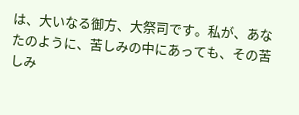は、大いなる御方、大祭司です。私が、あなたのように、苦しみの中にあっても、その苦しみ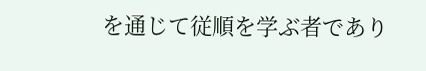を通じて従順を学ぶ者であり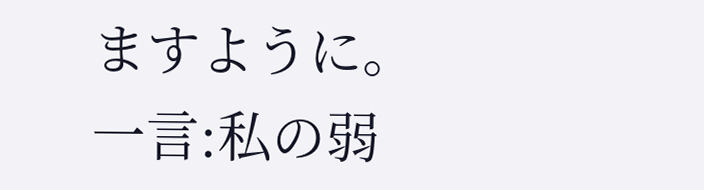ますように。
一言:私の弱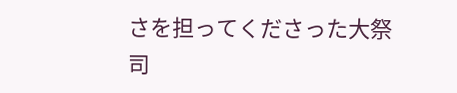さを担ってくださった大祭司